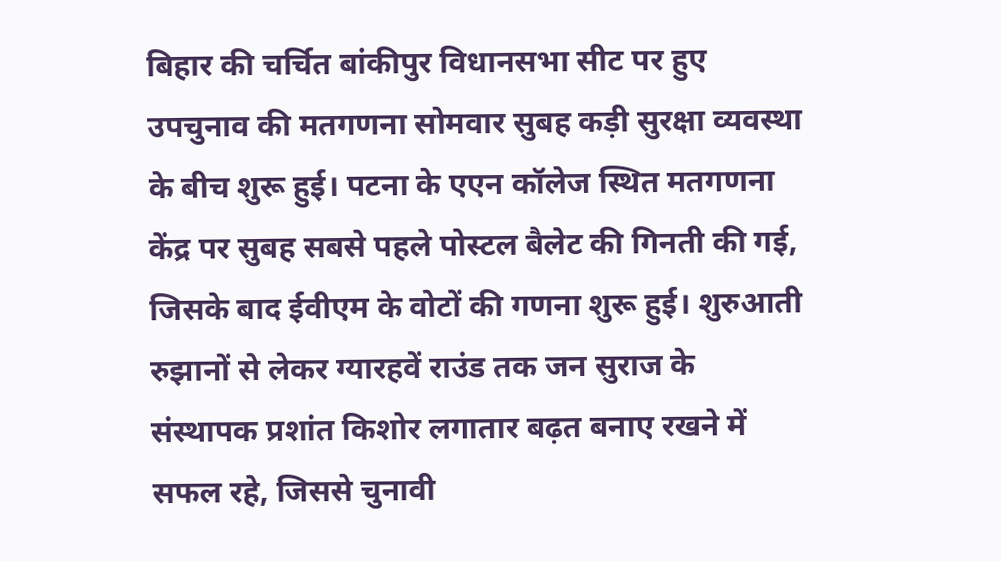बिहार की चर्चित बांकीपुर विधानसभा सीट पर हुए उपचुनाव की मतगणना सोमवार सुबह कड़ी सुरक्षा व्यवस्था के बीच शुरू हुई। पटना के एएन कॉलेज स्थित मतगणना केंद्र पर सुबह सबसे पहले पोस्टल बैलेट की गिनती की गई, जिसके बाद ईवीएम के वोटों की गणना शुरू हुई। शुरुआती रुझानों से लेकर ग्यारहवें राउंड तक जन सुराज के संस्थापक प्रशांत किशोर लगातार बढ़त बनाए रखने में सफल रहे, जिससे चुनावी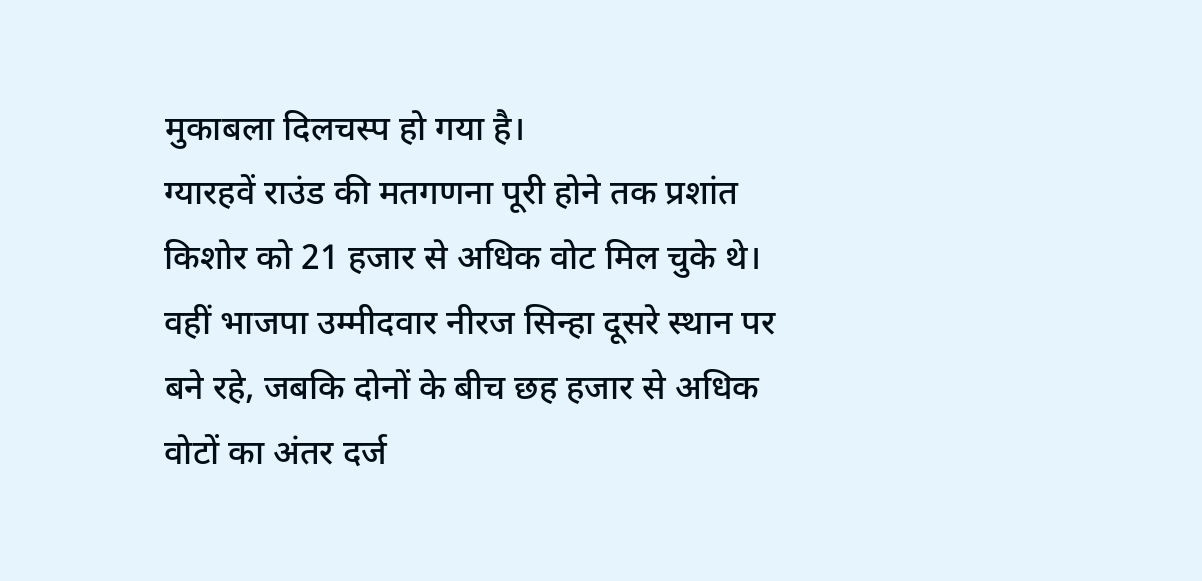मुकाबला दिलचस्प हो गया है।
ग्यारहवें राउंड की मतगणना पूरी होने तक प्रशांत किशोर को 21 हजार से अधिक वोट मिल चुके थे। वहीं भाजपा उम्मीदवार नीरज सिन्हा दूसरे स्थान पर बने रहे, जबकि दोनों के बीच छह हजार से अधिक वोटों का अंतर दर्ज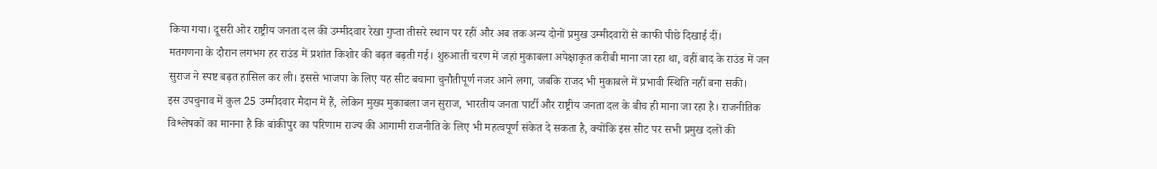किया गया। दूसरी ओर राष्ट्रीय जनता दल की उम्मीदवार रेखा गुप्ता तीसरे स्थान पर रहीं और अब तक अन्य दोनों प्रमुख उम्मीदवारों से काफी पीछे दिखाई दीं।
मतगणना के दौरान लगभग हर राउंड में प्रशांत किशोर की बढ़त बढ़ती गई। शुरुआती चरण में जहां मुकाबला अपेक्षाकृत करीबी माना जा रहा था, वहीं बाद के राउंड में जन सुराज ने स्पष्ट बढ़त हासिल कर ली। इससे भाजपा के लिए यह सीट बचाना चुनौतीपूर्ण नजर आने लगा, जबकि राजद भी मुकाबले में प्रभावी स्थिति नहीं बना सकी।
इस उपचुनाव में कुल 25 उम्मीदवार मैदान में हैं, लेकिन मुख्य मुकाबला जन सुराज, भारतीय जनता पार्टी और राष्ट्रीय जनता दल के बीच ही माना जा रहा है। राजनीतिक विश्लेषकों का मानना है कि बांकीपुर का परिणाम राज्य की आगामी राजनीति के लिए भी महत्वपूर्ण संकेत दे सकता है, क्योंकि इस सीट पर सभी प्रमुख दलों की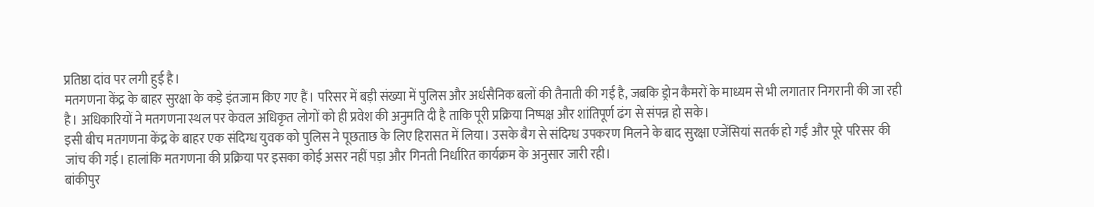प्रतिष्ठा दांव पर लगी हुई है।
मतगणना केंद्र के बाहर सुरक्षा के कड़े इंतजाम किए गए हैं। परिसर में बड़ी संख्या में पुलिस और अर्धसैनिक बलों की तैनाती की गई है, जबकि ड्रोन कैमरों के माध्यम से भी लगातार निगरानी की जा रही है। अधिकारियों ने मतगणना स्थल पर केवल अधिकृत लोगों को ही प्रवेश की अनुमति दी है ताकि पूरी प्रक्रिया निष्पक्ष और शांतिपूर्ण ढंग से संपन्न हो सके।
इसी बीच मतगणना केंद्र के बाहर एक संदिग्ध युवक को पुलिस ने पूछताछ के लिए हिरासत में लिया। उसके बैग से संदिग्ध उपकरण मिलने के बाद सुरक्षा एजेंसियां सतर्क हो गईं और पूरे परिसर की जांच की गई। हालांकि मतगणना की प्रक्रिया पर इसका कोई असर नहीं पड़ा और गिनती निर्धारित कार्यक्रम के अनुसार जारी रही।
बांकीपुर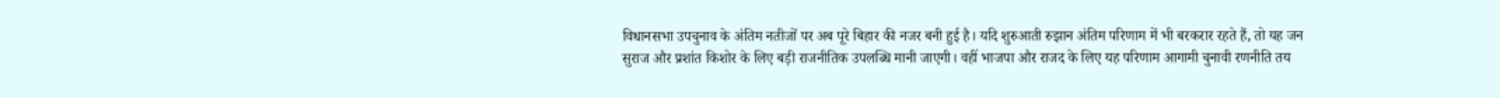विधानसभा उपचुनाव के अंतिम नतीजों पर अब पूरे बिहार की नजर बनी हुई है। यदि शुरुआती रुझान अंतिम परिणाम में भी बरकरार रहते हैं, तो यह जन सुराज और प्रशांत किशोर के लिए बड़ी राजनीतिक उपलब्धि मानी जाएगी। वहीं भाजपा और राजद के लिए यह परिणाम आगामी चुनावी रणनीति तय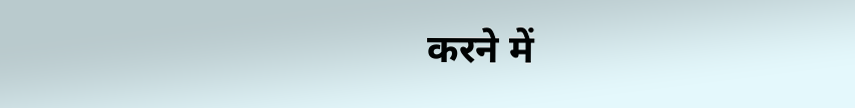करने में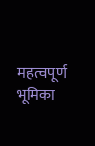महत्वपूर्ण भूमिका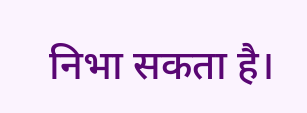निभा सकता है।